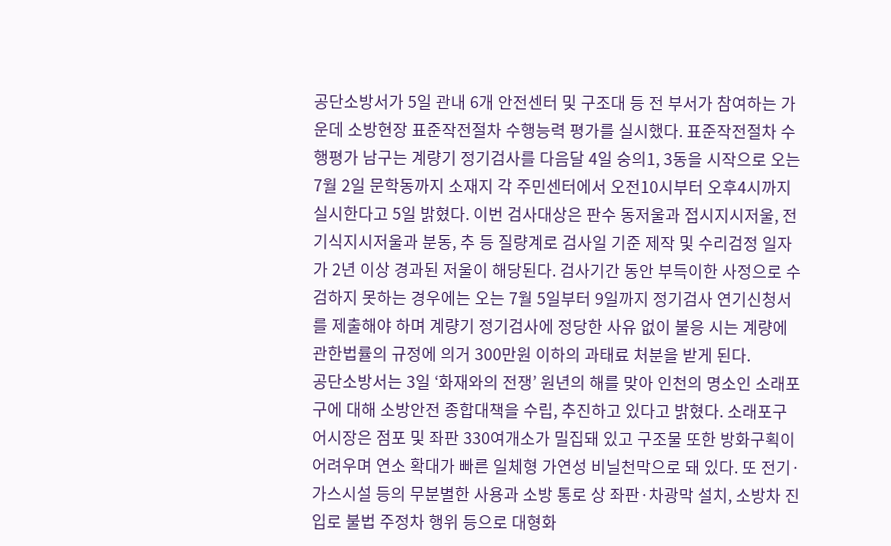공단소방서가 5일 관내 6개 안전센터 및 구조대 등 전 부서가 참여하는 가운데 소방현장 표준작전절차 수행능력 평가를 실시했다. 표준작전절차 수행평가 남구는 계량기 정기검사를 다음달 4일 숭의1, 3동을 시작으로 오는 7월 2일 문학동까지 소재지 각 주민센터에서 오전10시부터 오후4시까지 실시한다고 5일 밝혔다. 이번 검사대상은 판수 동저울과 접시지시저울, 전기식지시저울과 분동, 추 등 질량계로 검사일 기준 제작 및 수리검정 일자가 2년 이상 경과된 저울이 해당된다. 검사기간 동안 부득이한 사정으로 수검하지 못하는 경우에는 오는 7월 5일부터 9일까지 정기검사 연기신청서를 제출해야 하며 계량기 정기검사에 정당한 사유 없이 불응 시는 계량에 관한법률의 규정에 의거 300만원 이하의 과태료 처분을 받게 된다.
공단소방서는 3일 ‘화재와의 전쟁’ 원년의 해를 맞아 인천의 명소인 소래포구에 대해 소방안전 종합대책을 수립, 추진하고 있다고 밝혔다. 소래포구 어시장은 점포 및 좌판 330여개소가 밀집돼 있고 구조물 또한 방화구획이 어려우며 연소 확대가 빠른 일체형 가연성 비닐천막으로 돼 있다. 또 전기·가스시설 등의 무분별한 사용과 소방 통로 상 좌판·차광막 설치, 소방차 진입로 불법 주정차 행위 등으로 대형화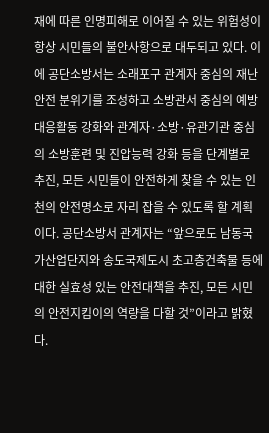재에 따른 인명피해로 이어질 수 있는 위험성이 항상 시민들의 불안사항으로 대두되고 있다. 이에 공단소방서는 소래포구 관계자 중심의 재난안전 분위기를 조성하고 소방관서 중심의 예방 대응활동 강화와 관계자·소방·유관기관 중심의 소방훈련 및 진압능력 강화 등을 단계별로 추진, 모든 시민들이 안전하게 찾을 수 있는 인천의 안전명소로 자리 잡을 수 있도록 할 계획이다. 공단소방서 관계자는 “앞으로도 남동국가산업단지와 송도국제도시 초고층건축물 등에 대한 실효성 있는 안전대책을 추진, 모든 시민의 안전지킴이의 역량을 다할 것”이라고 밝혔다.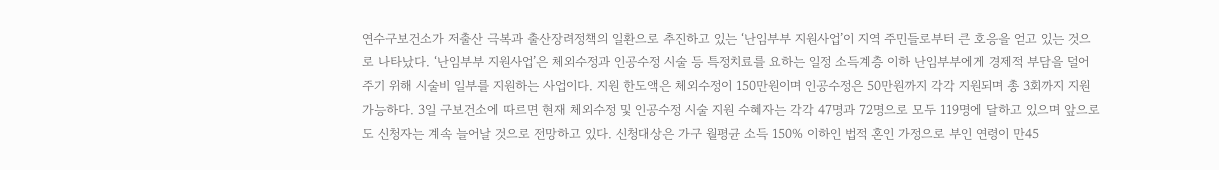연수구보건소가 저출산 극복과 출산장려정책의 일환으로 추진하고 있는 ‘난임부부 지원사업’이 지역 주민들로부터 큰 호응을 얻고 있는 것으로 나타났다. ‘난임부부 지원사업’은 체외수정과 인공수정 시술 등 특정치료를 요하는 일정 소득계층 이하 난임부부에게 경제적 부담을 덜어 주기 위해 시술비 일부를 지원하는 사업이다. 지원 한도액은 체외수정이 150만원이며 인공수정은 50만원까지 각각 지원되며 총 3회까지 지원 가능하다. 3일 구보건소에 따르면 현재 체외수정 및 인공수정 시술 지원 수혜자는 각각 47명과 72명으로 모두 119명에 달하고 있으며 앞으로도 신청자는 계속 늘어날 것으로 전망하고 있다. 신청대상은 가구 월평균 소득 150% 이하인 법적 혼인 가정으로 부인 연령이 만45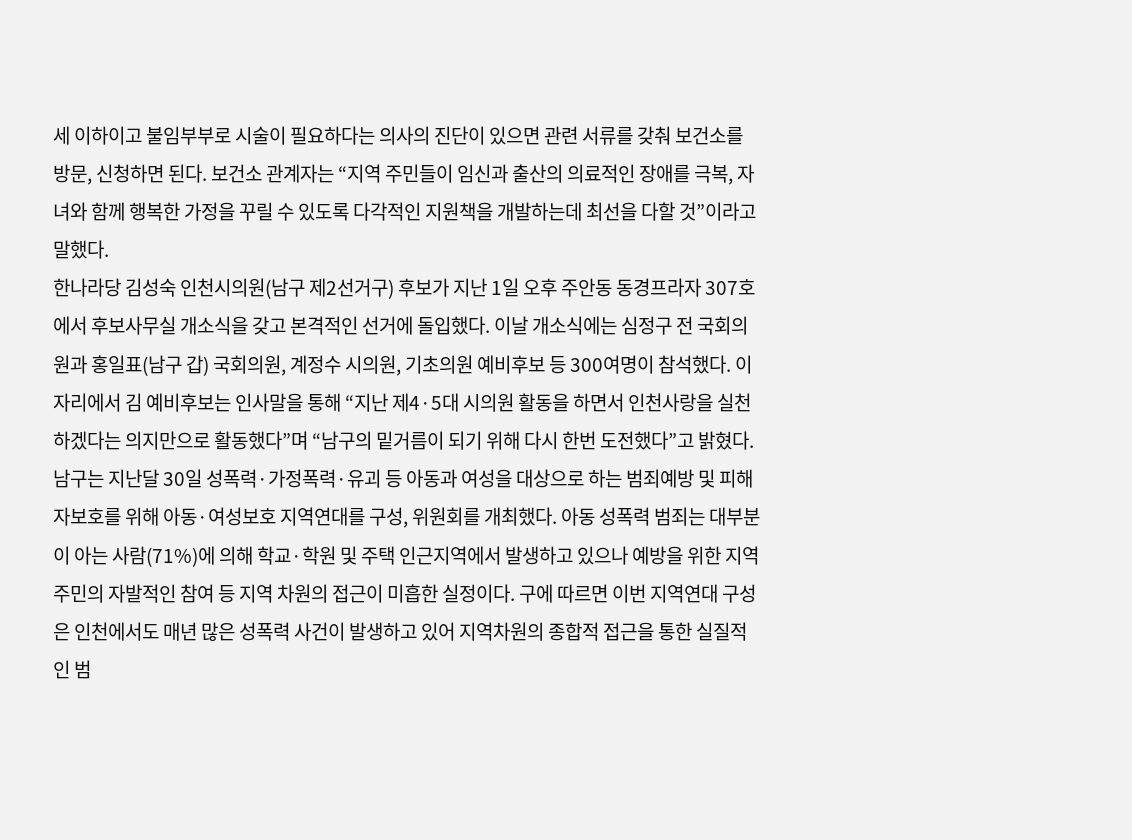세 이하이고 불임부부로 시술이 필요하다는 의사의 진단이 있으면 관련 서류를 갖춰 보건소를 방문, 신청하면 된다. 보건소 관계자는 “지역 주민들이 임신과 출산의 의료적인 장애를 극복, 자녀와 함께 행복한 가정을 꾸릴 수 있도록 다각적인 지원책을 개발하는데 최선을 다할 것”이라고 말했다.
한나라당 김성숙 인천시의원(남구 제2선거구) 후보가 지난 1일 오후 주안동 동경프라자 307호에서 후보사무실 개소식을 갖고 본격적인 선거에 돌입했다. 이날 개소식에는 심정구 전 국회의원과 홍일표(남구 갑) 국회의원, 계정수 시의원, 기초의원 예비후보 등 300여명이 참석했다. 이 자리에서 김 예비후보는 인사말을 통해 “지난 제4·5대 시의원 활동을 하면서 인천사랑을 실천하겠다는 의지만으로 활동했다”며 “남구의 밑거름이 되기 위해 다시 한번 도전했다”고 밝혔다.
남구는 지난달 30일 성폭력·가정폭력·유괴 등 아동과 여성을 대상으로 하는 범죄예방 및 피해자보호를 위해 아동·여성보호 지역연대를 구성, 위원회를 개최했다. 아동 성폭력 범죄는 대부분이 아는 사람(71%)에 의해 학교·학원 및 주택 인근지역에서 발생하고 있으나 예방을 위한 지역 주민의 자발적인 참여 등 지역 차원의 접근이 미흡한 실정이다. 구에 따르면 이번 지역연대 구성은 인천에서도 매년 많은 성폭력 사건이 발생하고 있어 지역차원의 종합적 접근을 통한 실질적인 범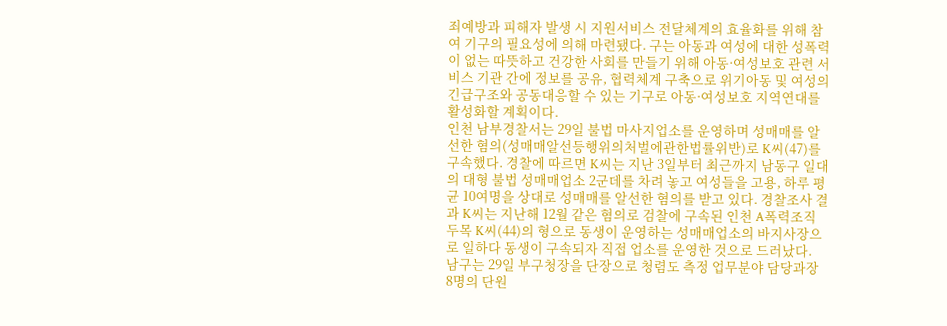죄예방과 피해자 발생 시 지원서비스 전달체계의 효율화를 위해 참여 기구의 필요성에 의해 마련됐다. 구는 아동과 여성에 대한 성폭력이 없는 따뜻하고 건강한 사회를 만들기 위해 아동·여성보호 관련 서비스 기관 간에 정보를 공유, 협력체계 구축으로 위기아동 및 여성의 긴급구조와 공동대응할 수 있는 기구로 아동·여성보호 지역연대를 활성화할 계획이다.
인천 남부경찰서는 29일 불법 마사지업소를 운영하며 성매매를 알선한 혐의(성매매알선등행위의처벌에관한법률위반)로 K씨(47)를 구속했다. 경찰에 따르면 K씨는 지난 3일부터 최근까지 남동구 일대의 대형 불법 성매매업소 2군데를 차려 놓고 여성들을 고용, 하루 평균 10여명을 상대로 성매매를 알선한 혐의를 받고 있다. 경찰조사 결과 K씨는 지난해 12월 같은 혐의로 검찰에 구속된 인천 A폭력조직 두목 K씨(44)의 형으로 동생이 운영하는 성매매업소의 바지사장으로 일하다 동생이 구속되자 직접 업소를 운영한 것으로 드러났다.
남구는 29일 부구청장을 단장으로 청렴도 측정 업무분야 담당과장 8명의 단원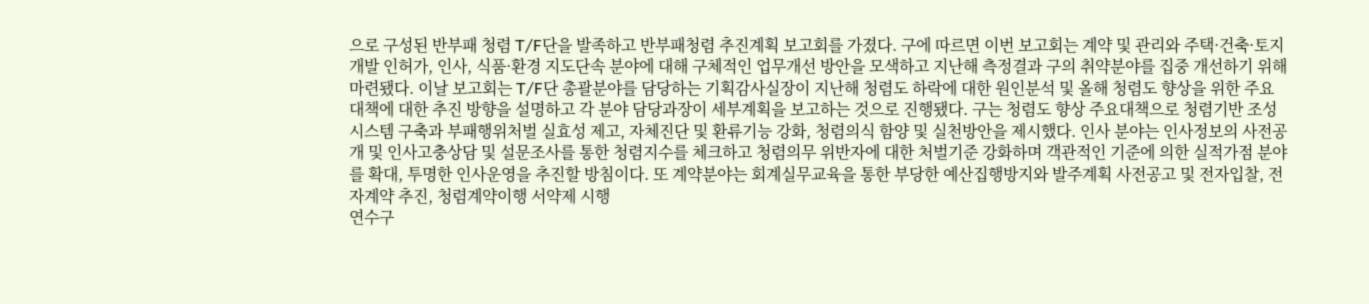으로 구성된 반부패 청렴 T/F단을 발족하고 반부패청렴 추진계획 보고회를 가졌다. 구에 따르면 이번 보고회는 계약 및 관리와 주택·건축·토지개발 인허가, 인사, 식품·환경 지도단속 분야에 대해 구체적인 업무개선 방안을 모색하고 지난해 측정결과 구의 취약분야를 집중 개선하기 위해 마련됐다. 이날 보고회는 T/F단 총괄분야를 담당하는 기획감사실장이 지난해 청렴도 하락에 대한 원인분석 및 올해 청렴도 향상을 위한 주요 대책에 대한 추진 방향을 설명하고 각 분야 담당과장이 세부계획을 보고하는 것으로 진행됐다. 구는 청렴도 향상 주요대책으로 청렴기반 조성시스템 구축과 부패행위처벌 실효성 제고, 자체진단 및 환류기능 강화, 청렴의식 함양 및 실천방안을 제시했다. 인사 분야는 인사정보의 사전공개 및 인사고충상담 및 설문조사를 통한 청렴지수를 체크하고 청렴의무 위반자에 대한 처벌기준 강화하며 객관적인 기준에 의한 실적가점 분야를 확대, 투명한 인사운영을 추진할 방침이다. 또 계약분야는 회계실무교육을 통한 부당한 예산집행방지와 발주계획 사전공고 및 전자입찰, 전자계약 추진, 청렴계약이행 서약제 시행
연수구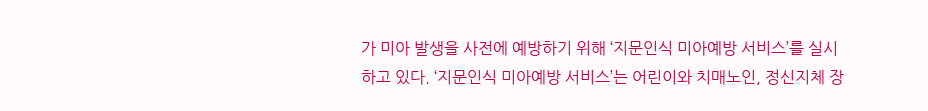가 미아 발생을 사전에 예방하기 위해 ‘지문인식 미아예방 서비스’를 실시하고 있다. ‘지문인식 미아예방 서비스’는 어린이와 치매노인, 정신지체 장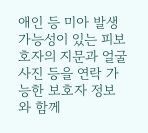애인 등 미아 발생 가능성이 있는 피보호자의 지문과 얼굴 사진 등을 연락 가능한 보호자 정보와 함께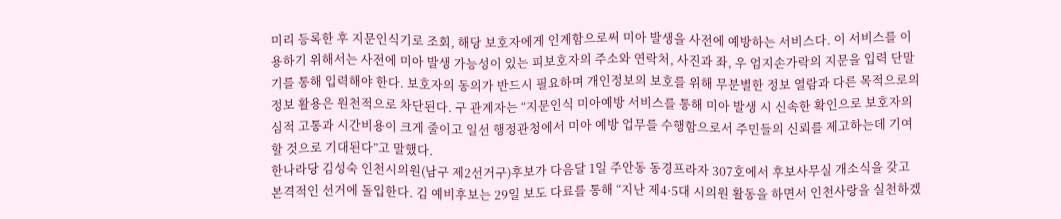미리 등록한 후 지문인식기로 조회, 해당 보호자에게 인계함으로써 미아 발생을 사전에 예방하는 서비스다. 이 서비스를 이용하기 위해서는 사전에 미아 발생 가능성이 있는 피보호자의 주소와 연락처, 사진과 좌, 우 엄지손가락의 지문을 입력 단말기를 통해 입력해야 한다. 보호자의 동의가 반드시 필요하며 개인정보의 보호를 위해 무분별한 정보 열람과 다른 목적으로의 정보 활용은 원천적으로 차단된다. 구 관계자는 “지문인식 미아예방 서비스를 통해 미아 발생 시 신속한 확인으로 보호자의 심적 고통과 시간비용이 크게 줄이고 일선 행정관청에서 미아 예방 업무를 수행함으로서 주민들의 신뢰를 제고하는데 기여할 것으로 기대된다”고 말했다.
한나라당 김성숙 인천시의원(남구 제2선거구)후보가 다음달 1일 주안동 동경프라자 307호에서 후보사무실 개소식을 갖고 본격적인 선거에 돌입한다. 김 예비후보는 29일 보도 다료를 통해 “지난 제4·5대 시의원 활동을 하면서 인천사랑을 실천하겠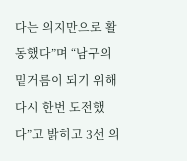다는 의지만으로 활동했다”며 “남구의 밑거름이 되기 위해 다시 한번 도전했다”고 밝히고 3선 의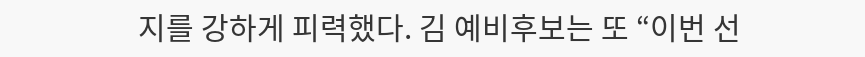지를 강하게 피력했다. 김 예비후보는 또 “이번 선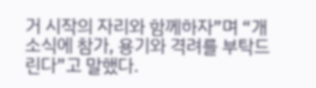거 시작의 자리와 함께하자”며 “개소식에 참가, 용기와 격려를 부탁드린다”고 말했다.